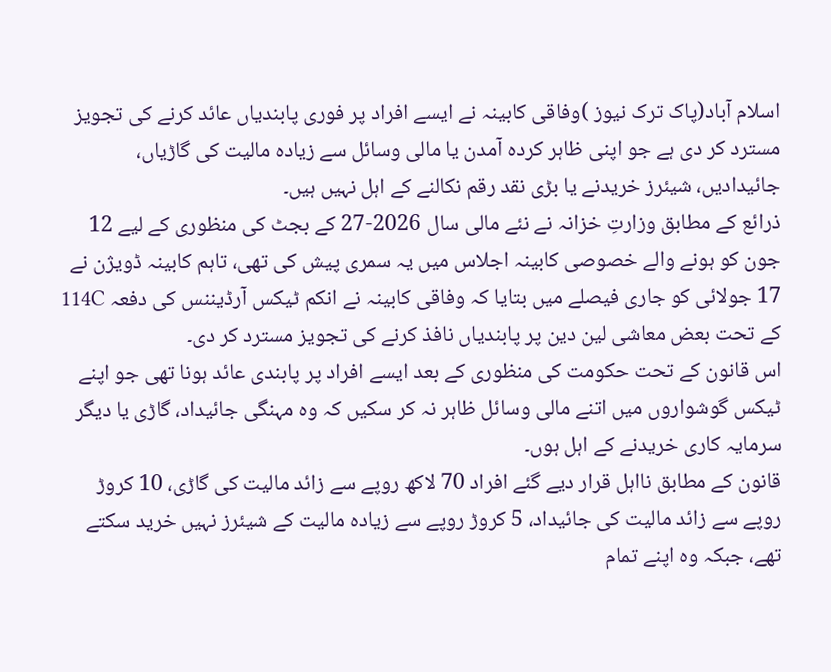اسلام آباد(پاک ترک نیوز )وفاقی کابینہ نے ایسے افراد پر فوری پابندیاں عائد کرنے کی تجویز مسترد کر دی ہے جو اپنی ظاہر کردہ آمدن یا مالی وسائل سے زیادہ مالیت کی گاڑیاں، جائیدادیں، شیئرز خریدنے یا بڑی نقد رقم نکالنے کے اہل نہیں ہیں۔
ذرائع کے مطابق وزارتِ خزانہ نے نئے مالی سال 2026-27 کے بجٹ کی منظوری کے لیے 12 جون کو ہونے والے خصوصی کابینہ اجلاس میں یہ سمری پیش کی تھی، تاہم کابینہ ڈویژن نے 17 جولائی کو جاری فیصلے میں بتایا کہ وفاقی کابینہ نے انکم ٹیکس آرڈیننس کی دفعہ 114C کے تحت بعض معاشی لین دین پر پابندیاں نافذ کرنے کی تجویز مسترد کر دی۔
اس قانون کے تحت حکومت کی منظوری کے بعد ایسے افراد پر پابندی عائد ہونا تھی جو اپنے ٹیکس گوشواروں میں اتنے مالی وسائل ظاہر نہ کر سکیں کہ وہ مہنگی جائیداد، گاڑی یا دیگر سرمایہ کاری خریدنے کے اہل ہوں۔
قانون کے مطابق نااہل قرار دیے گئے افراد 70 لاکھ روپے سے زائد مالیت کی گاڑی، 10 کروڑ روپے سے زائد مالیت کی جائیداد، 5 کروڑ روپے سے زیادہ مالیت کے شیئرز نہیں خرید سکتے تھے، جبکہ وہ اپنے تمام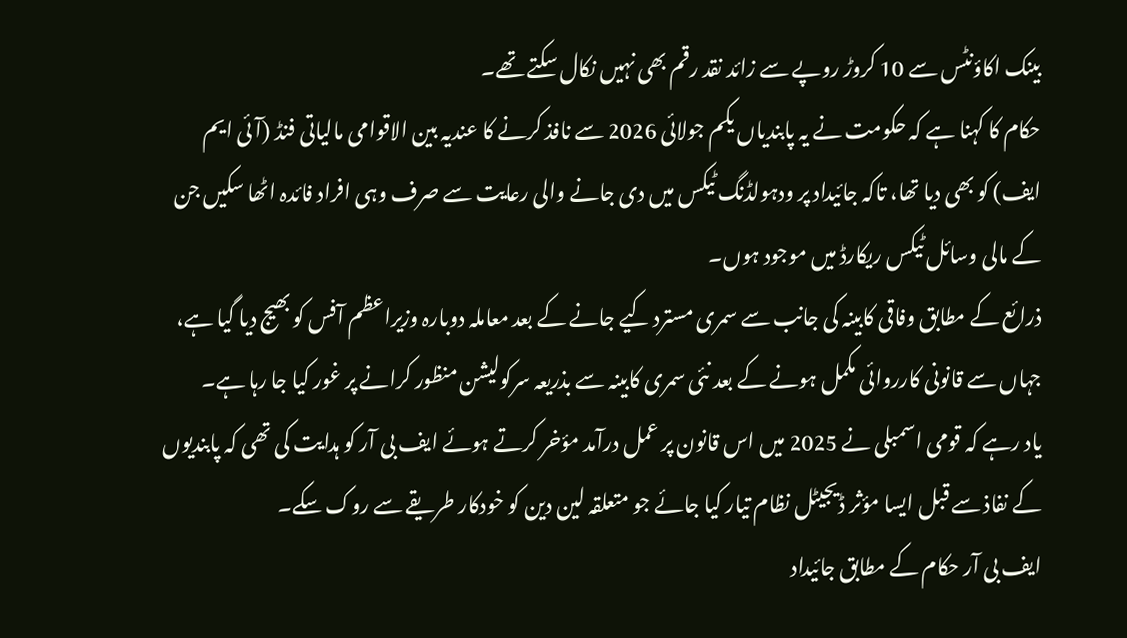بینک اکاؤنٹس سے 10 کروڑ روپے سے زائد نقد رقم بھی نہیں نکال سکتے تھے۔
حکام کا کہنا ہے کہ حکومت نے یہ پابندیاں یکم جولائی 2026 سے نافذ کرنے کا عندیہ بین الاقوامی مالیاتی فنڈ (آئی ایم ایف) کو بھی دیا تھا، تاکہ جائیداد پر ودہولڈنگ ٹیکس میں دی جانے والی رعایت سے صرف وہی افراد فائدہ اٹھا سکیں جن کے مالی وسائل ٹیکس ریکارڈ میں موجود ہوں۔
ذرائع کے مطابق وفاقی کابینہ کی جانب سے سمری مسترد کیے جانے کے بعد معاملہ دوبارہ وزیراعظم آفس کو بھیج دیا گیا ہے، جہاں سے قانونی کارروائی مکمل ہونے کے بعد نئی سمری کابینہ سے بذریعہ سرکولیشن منظور کرانے پر غور کیا جا رہا ہے۔
یاد رہے کہ قومی اسمبلی نے 2025 میں اس قانون پر عمل درآمد مؤخر کرتے ہوئے ایف بی آر کو ہدایت کی تھی کہ پابندیوں کے نفاذ سے قبل ایسا مؤثر ڈیجیٹل نظام تیار کیا جائے جو متعلقہ لین دین کو خودکار طریقے سے روک سکے۔
ایف بی آر حکام کے مطابق جائیداد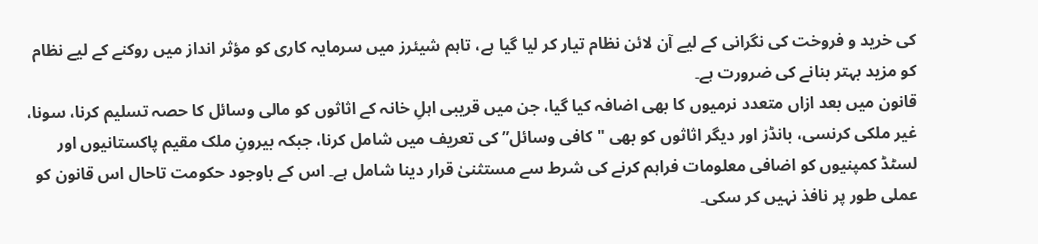کی خرید و فروخت کی نگرانی کے لیے آن لائن نظام تیار کر لیا گیا ہے، تاہم شیئرز میں سرمایہ کاری کو مؤثر انداز میں روکنے کے لیے نظام کو مزید بہتر بنانے کی ضرورت ہے۔
قانون میں بعد ازاں متعدد نرمیوں کا بھی اضافہ کیا گیا، جن میں قریبی اہلِ خانہ کے اثاثوں کو مالی وسائل کا حصہ تسلیم کرنا، سونا، غیر ملکی کرنسی، بانڈز اور دیگر اثاثوں کو بھی "کافی وسائل” کی تعریف میں شامل کرنا، جبکہ بیرونِ ملک مقیم پاکستانیوں اور لسٹڈ کمپنیوں کو اضافی معلومات فراہم کرنے کی شرط سے مستثنیٰ قرار دینا شامل ہے۔ اس کے باوجود حکومت تاحال اس قانون کو عملی طور پر نافذ نہیں کر سکی۔